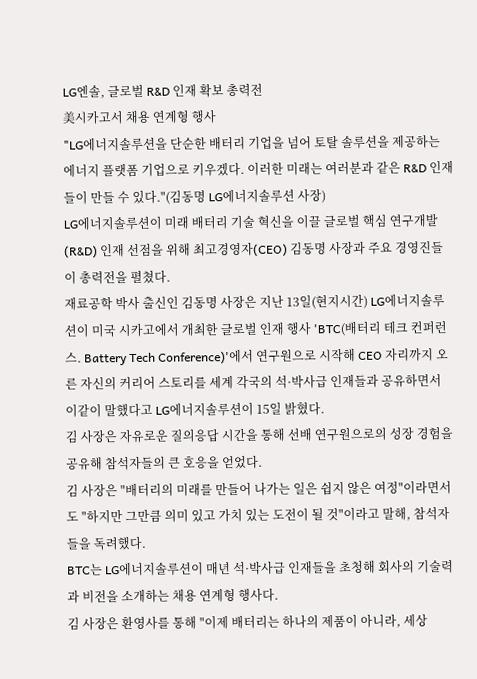LG엔솔, 글로벌 R&D 인재 확보 총력전
美시카고서 채용 연계형 행사
"LG에너지솔루션을 단순한 배터리 기업을 넘어 토탈 솔루션을 제공하는 에너지 플랫폼 기업으로 키우겠다. 이러한 미래는 여러분과 같은 R&D 인재들이 만들 수 있다."(김동명 LG에너지솔루션 사장)
LG에너지솔루션이 미래 배터리 기술 혁신을 이끌 글로벌 핵심 연구개발(R&D) 인재 선점을 위해 최고경영자(CEO) 김동명 사장과 주요 경영진들이 총력전을 펼쳤다.
재료공학 박사 출신인 김동명 사장은 지난 13일(현지시간) LG에너지솔루션이 미국 시카고에서 개최한 글로벌 인재 행사 'BTC(배터리 테크 컨퍼런스. Battery Tech Conference)'에서 연구원으로 시작해 CEO 자리까지 오른 자신의 커리어 스토리를 세계 각국의 석·박사급 인재들과 공유하면서 이같이 말했다고 LG에너지솔루션이 15일 밝혔다.
김 사장은 자유로운 질의응답 시간을 통해 선배 연구원으로의 성장 경험을 공유해 참석자들의 큰 호응을 얻었다.
김 사장은 "배터리의 미래를 만들어 나가는 일은 쉽지 않은 여정"이라면서도 "하지만 그만큼 의미 있고 가치 있는 도전이 될 것"이라고 말해, 참석자들을 독려했다.
BTC는 LG에너지솔루션이 매년 석·박사급 인재들을 초청해 회사의 기술력과 비전을 소개하는 채용 연계형 행사다.
김 사장은 환영사를 통해 "이제 배터리는 하나의 제품이 아니라, 세상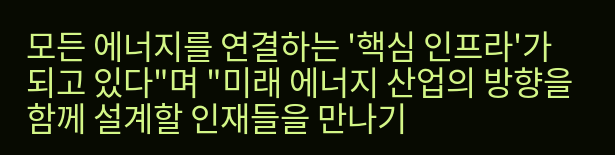모든 에너지를 연결하는 '핵심 인프라'가 되고 있다"며 "미래 에너지 산업의 방향을 함께 설계할 인재들을 만나기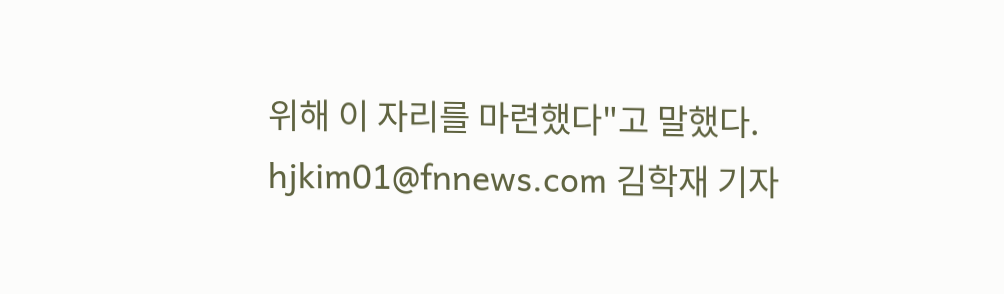위해 이 자리를 마련했다"고 말했다.
hjkim01@fnnews.com 김학재 기자